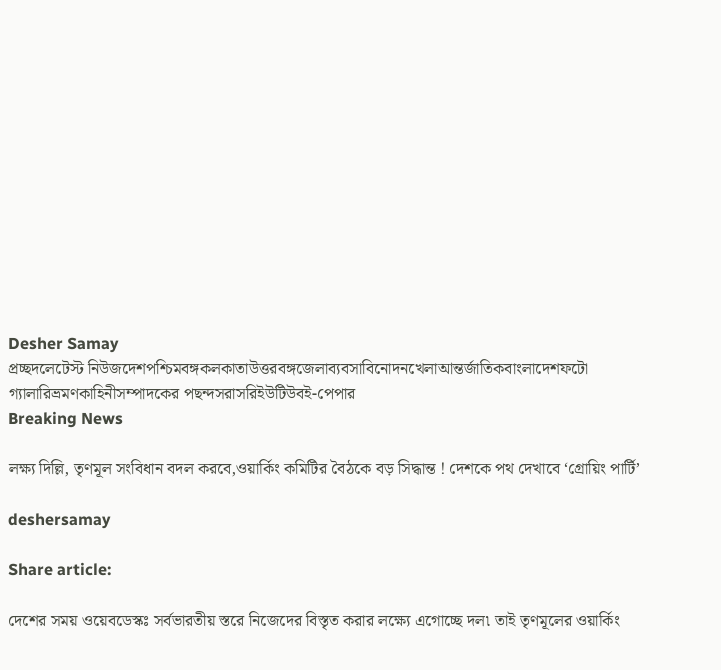Desher Samay
প্রচ্ছদলেটেস্ট নিউজদেশপশ্চিমবঙ্গকলকাতাউত্তরবঙ্গজেলাব্যবসাবিনোদনখেলাআন্তর্জাতিকবাংলাদেশফটো গ্যালারিভ্রমণকাহিনীসম্পাদকের পছন্দসরাসরিইউটিউবই-পেপার
Breaking News

লক্ষ্য দিল্লি, তৃণমূল সংবিধান বদল করবে,ওয়ার্কিং কমিটির বৈঠকে বড় সিদ্ধান্ত ! দেশকে পথ দেখাবে ‘গ্রোয়িং পার্টি’

deshersamay

Share article:

দেশের সময় ওয়েবডেস্কঃ সর্বভারতীয় স্তরে নিজেদের বিস্তৃত করার লক্ষ্যে এগোচ্ছে দল৷ তাই তৃণমূলের ওয়ার্কিং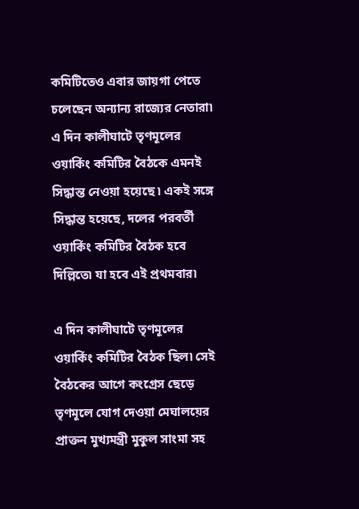কমিটিতেও এবার জায়গা পেতে চলেছেন অন্যান্য রাজ্যের নেতারা৷ এ দিন কালীঘাটে তৃণমূলের ওয়ার্কিং কমিটির বৈঠকে এমনই সিদ্ধান্ত নেওয়া হয়েছে ৷ একই সঙ্গে সিদ্ধান্ত হয়েছে, দলের পরবর্তী ওয়ার্কিং কমিটির বৈঠক হবে দিল্লিতে৷ যা হবে এই প্রথমবার৷

এ দিন কালীঘাটে তৃণমূলের ওয়ার্কিং কমিটির বৈঠক ছিল৷ সেই বৈঠকের আগে কংগ্রেস ছেড়ে তৃণমূলে যোগ দেওয়া মেঘালয়ের প্রাক্তন মুখ্যমন্ত্রী মুকুল সাংমা সহ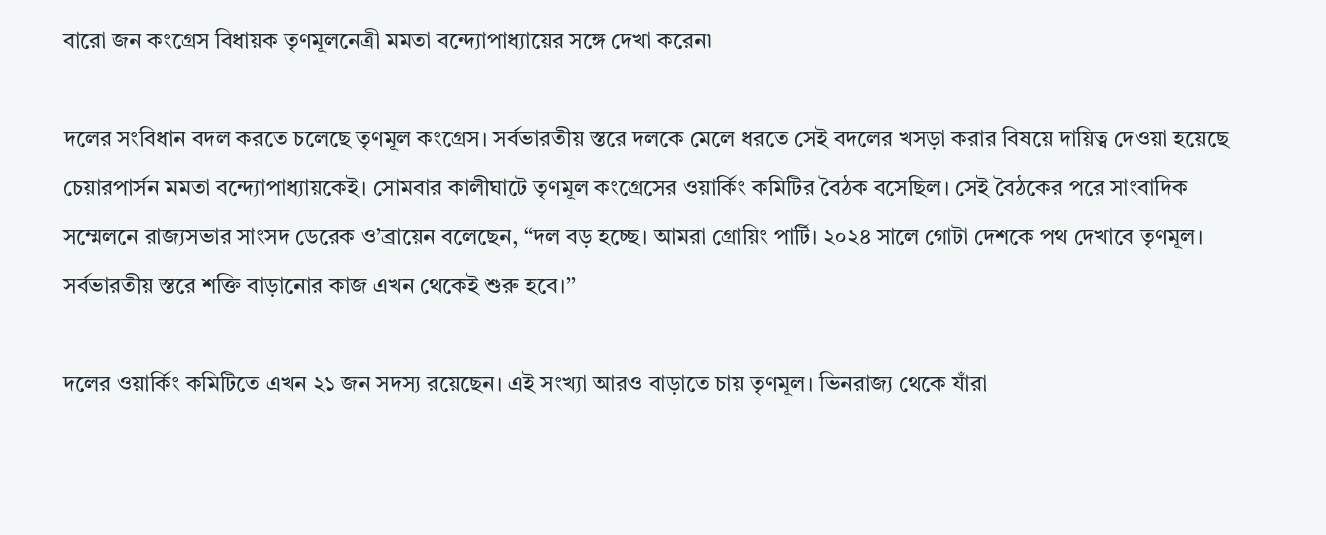বারো জন কংগ্রেস বিধায়ক তৃণমূলনেত্রী মমতা বন্দ্যোপাধ্যায়ের সঙ্গে দেখা করেন৷

দলের সংবিধান বদল করতে চলেছে তৃণমূল কংগ্রেস। সর্বভারতীয় স্তরে দলকে মেলে ধরতে সেই বদলের খসড়া করার বিষয়ে দায়িত্ব দেওয়া হয়েছে চেয়ারপার্সন মমতা বন্দ্যোপাধ্যায়কেই। সোমবার কালীঘাটে তৃণমূল কংগ্রেসের ওয়ার্কিং কমিটির বৈঠক বসেছিল। সেই বৈঠকের পরে সাংবাদিক সম্মেলনে রাজ্যসভার সাংসদ ডেরেক ও’ব্রায়েন বলেছেন, “দল বড় হচ্ছে। আমরা গ্রোয়িং পার্টি। ২০২৪ সালে গোটা দেশকে পথ দেখাবে তৃণমূল। সর্বভারতীয় স্তরে শক্তি বাড়ানোর কাজ এখন থেকেই শুরু হবে।’’

দলের ওয়ার্কিং কমিটিতে এখন ২১ জন সদস্য রয়েছেন। এই সংখ্যা আরও বাড়াতে চায় তৃণমূল। ভিনরাজ্য থেকে যাঁরা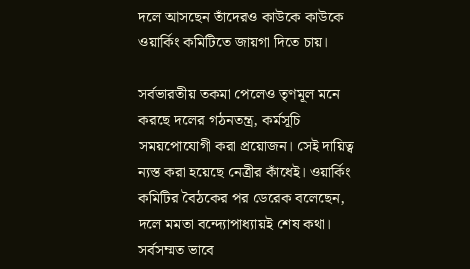দলে আসছেন তাঁদেরও কাউকে কাউকে ওয়ার্কিং কমিটিতে জায়গা দিতে চায়।

সর্বভারতীয় তকমা পেলেও তৃণমূল মনে করছে দলের গঠনতন্ত্র, কর্মসূচি সময়পোযোগী করা প্রয়োজন। সেই দায়িত্ব ন্যস্ত করা হয়েছে নেত্রীর কাঁধেই। ওয়ার্কিং কমিটির বৈঠকের পর ডেরেক বলেছেন, দলে মমতা বন্দ্যোপাধ্যায়ই শেষ কথা। সর্বসম্মত ভাবে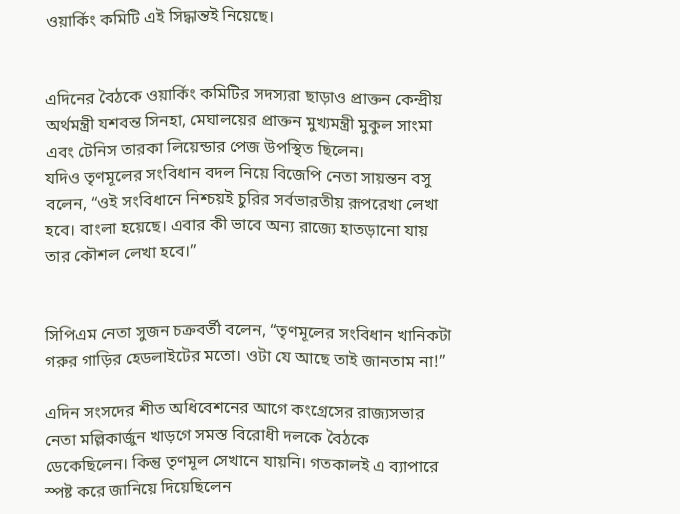ওয়ার্কিং কমিটি এই সিদ্ধান্তই নিয়েছে।


এদিনের বৈঠকে ওয়ার্কিং কমিটির সদস্যরা ছাড়াও প্রাক্তন কেন্দ্রীয় অর্থমন্ত্রী যশবন্ত সিনহা, মেঘালয়ের প্রাক্তন মুখ্যমন্ত্রী মুকুল সাংমা এবং টেনিস তারকা লিয়েন্ডার পেজ উপস্থিত ছিলেন।
যদিও তৃণমূলের সংবিধান বদল নিয়ে বিজেপি নেতা সায়ন্তন বসু বলেন, “ওই সংবিধানে নিশ্চয়ই চুরির সর্বভারতীয় রূপরেখা লেখা হবে। বাংলা হয়েছে। এবার কী ভাবে অন্য রাজ্যে হাতড়ানো যায় তার কৌশল লেখা হবে।”


সিপিএম নেতা সুজন চক্রবর্তী বলেন, “তৃণমূলের সংবিধান খানিকটা গরুর গাড়ির হেডলাইটের মতো। ওটা যে আছে তাই জানতাম না!”

এদিন সংসদের শীত অধিবেশনের আগে কংগ্রেসের রাজ্যসভার নেতা মল্লিকার্জুন খাড়গে সমস্ত বিরোধী দলকে বৈঠকে ডেকেছিলেন। কিন্তু তৃণমূল সেখানে যায়নি। গতকালই এ ব্যাপারে স্পষ্ট করে জানিয়ে দিয়েছিলেন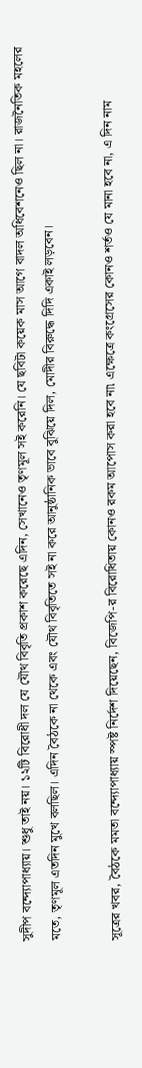সুদীপ বন্দ্যোপাধ্যায়। শুধু তাই নয়। ১২টি বিরোধী দল যে যৌথ বিবৃতি প্রকাশ করেছে এদিন, সেখানেও তৃণমূল সই করেনি। যে ছবিটা কয়েক মাস আগে বাদল অধিবেশনেও ছিল না। রাজনৈতিক মহলের মতে, তৃণমূল এতদিন মুখে বলছিল। এদিন বৈঠকে না থেকে এবং যৌথ বিবৃতিতে সই না করে আনুষ্ঠানিক ভাবে বুঝিয়ে দিল, মোদীর বিরুদ্ধে দিদি একাই লড়বেন।

সূত্রের খবর, বৈঠকে মমতা বন্দ্যোপাধ্যায় স্পষ্ট নির্দেশ দিয়েছেন, বিজেপি-র বিরোধিতায় কোনও রকম আপোস করা হবে না৷ এক্ষেত্রে কংগ্রেসের কোনও শর্তও যে মানা হবে না, এ দিন নাম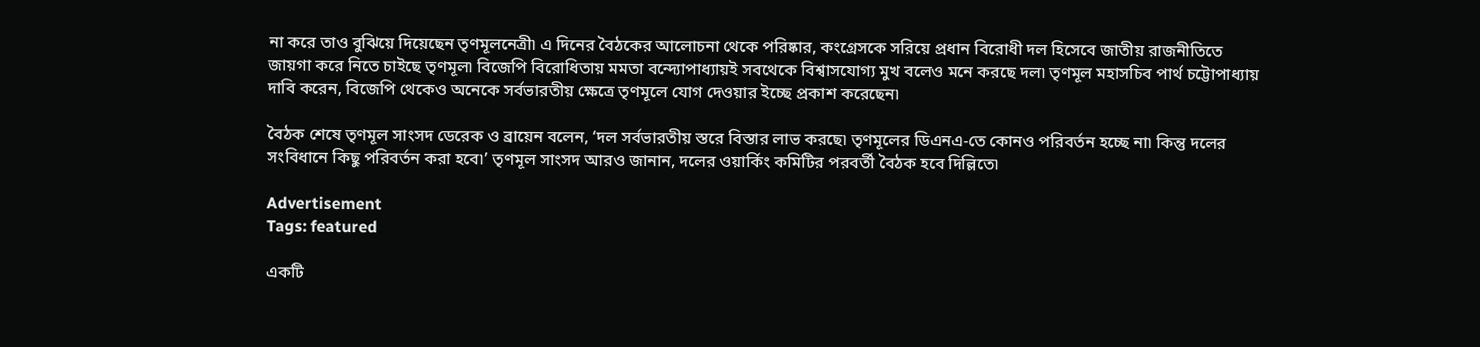না করে তাও বুঝিয়ে দিয়েছেন তৃণমূলনেত্রী৷ এ দিনের বৈঠকের আলোচনা থেকে পরিষ্কার, কংগ্রেসকে সরিয়ে প্রধান বিরোধী দল হিসেবে জাতীয় রাজনীতিতে জায়গা করে নিতে চাইছে তৃণমূল৷ বিজেপি বিরোধিতায় মমতা বন্দ্যোপাধ্যায়ই সবথেকে বিশ্বাসযোগ্য মুখ বলেও মনে করছে দল৷ তৃণমূল মহাসচিব পার্থ চট্টোপাধ্যায় দাবি করেন, বিজেপি থেকেও অনেকে সর্বভারতীয় ক্ষেত্রে তৃণমূলে যোগ দেওয়ার ইচ্ছে প্রকাশ করেছেন৷

বৈঠক শেষে তৃণমূল সাংসদ ডেরেক ও ব্রায়েন বলেন, ‘দল সর্বভারতীয় স্তরে বিস্তার লাভ করছে৷ তৃণমূলের ডিএনএ-তে কোনও পরিবর্তন হচ্ছে না৷ কিন্তু দলের সংবিধানে কিছু পরিবর্তন করা হবে৷’ তৃণমূল সাংসদ আরও জানান, দলের ওয়ার্কিং কমিটির পরবর্তী বৈঠক হবে দিল্লিতে৷

Advertisement
Tags: featured

একটি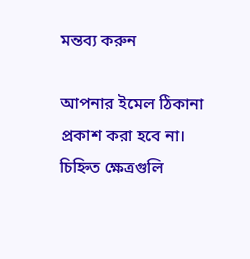মন্তব্য করুন

আপনার ইমেল ঠিকানা প্রকাশ করা হবে না। চিহ্নিত ক্ষেত্রগুলি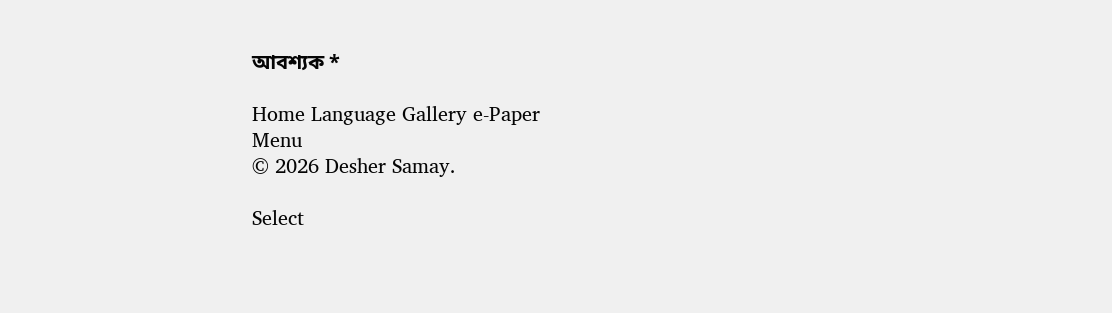আবশ্যক *

Home Language Gallery e-Paper
Menu
© 2026 Desher Samay.

Select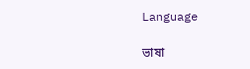Language

ভাষা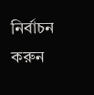নির্বাচন করুন